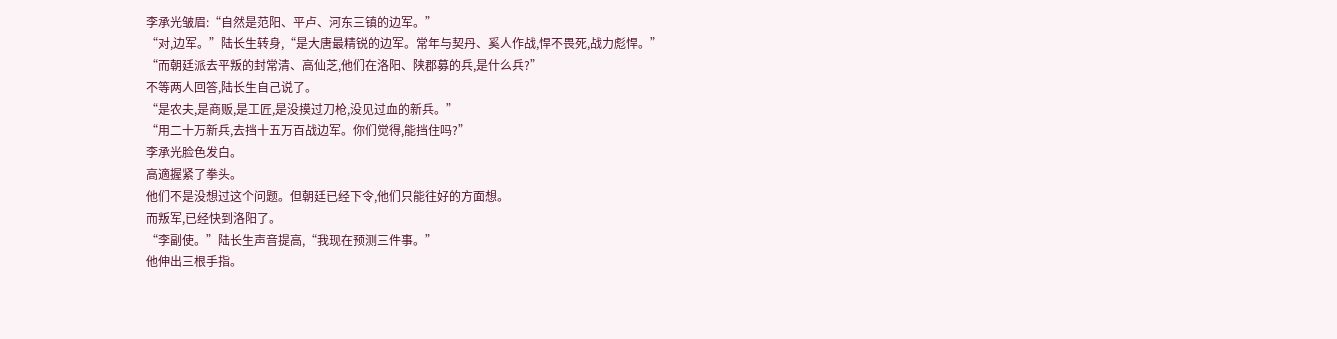李承光皱眉:“自然是范阳、平卢、河东三镇的边军。”
“对,边军。”陆长生转身,“是大唐最精锐的边军。常年与契丹、奚人作战,悍不畏死,战力彪悍。”
“而朝廷派去平叛的封常清、高仙芝,他们在洛阳、陕郡募的兵,是什么兵?”
不等两人回答,陆长生自己说了。
“是农夫,是商贩,是工匠,是没摸过刀枪,没见过血的新兵。”
“用二十万新兵,去挡十五万百战边军。你们觉得,能挡住吗?”
李承光脸色发白。
高適握紧了拳头。
他们不是没想过这个问题。但朝廷已经下令,他们只能往好的方面想。
而叛军,已经快到洛阳了。
“李副使。”陆长生声音提高,“我现在预测三件事。”
他伸出三根手指。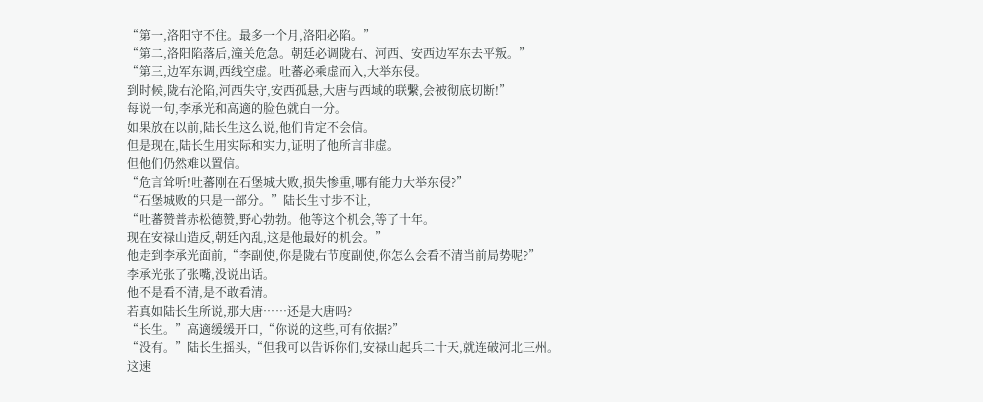“第一,洛阳守不住。最多一个月,洛阳必陷。”
“第二,洛阳陷落后,潼关危急。朝廷必调陇右、河西、安西边军东去平叛。”
“第三,边军东调,西线空虚。吐蕃必乘虚而入,大举东侵。
到时候,陇右沦陷,河西失守,安西孤悬,大唐与西域的联繫,会被彻底切断!”
每说一句,李承光和高適的脸色就白一分。
如果放在以前,陆长生这么说,他们肯定不会信。
但是现在,陆长生用实际和实力,证明了他所言非虚。
但他们仍然难以置信。
“危言耸听!吐蕃刚在石堡城大败,损失惨重,哪有能力大举东侵?”
“石堡城败的只是一部分。”陆长生寸步不让,
“吐蕃赞普赤松德赞,野心勃勃。他等这个机会,等了十年。
现在安禄山造反,朝廷內乱,这是他最好的机会。”
他走到李承光面前,“李副使,你是陇右节度副使,你怎么会看不清当前局势呢?”
李承光张了张嘴,没说出话。
他不是看不清,是不敢看清。
若真如陆长生所说,那大唐……还是大唐吗?
“长生。”高適缓缓开口,“你说的这些,可有依据?”
“没有。”陆长生摇头,“但我可以告诉你们,安禄山起兵二十天,就连破河北三州。
这速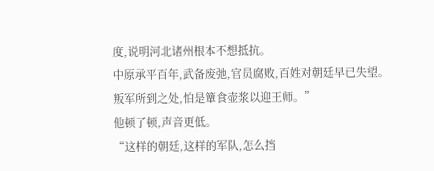度,说明河北诸州根本不想抵抗。
中原承平百年,武备废弛,官员腐败,百姓对朝廷早已失望。
叛军所到之处,怕是簞食壶浆以迎王师。”
他顿了顿,声音更低。
“这样的朝廷,这样的军队,怎么挡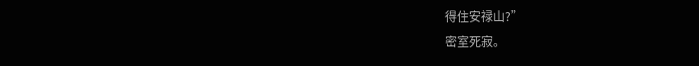得住安禄山?”
密室死寂。